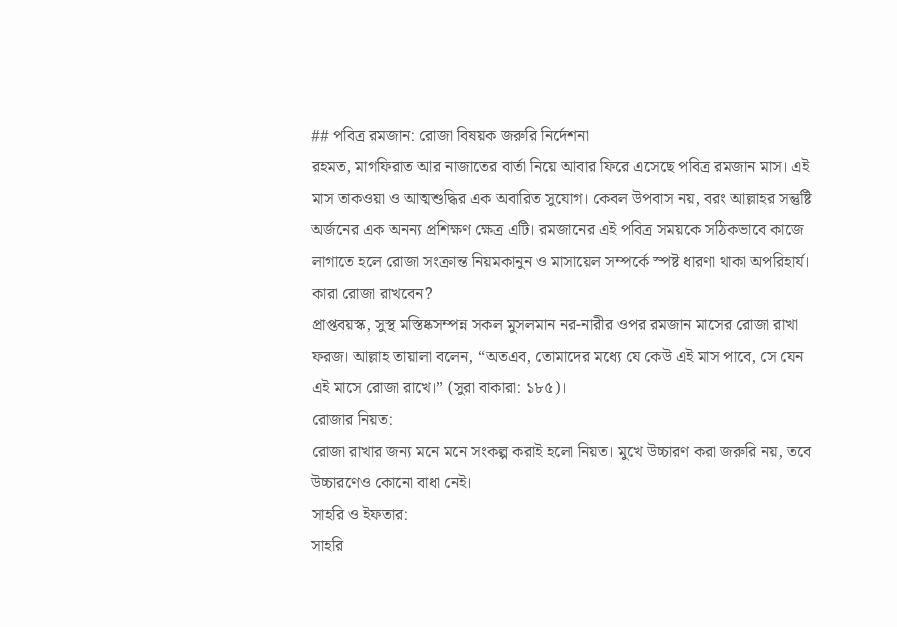## পবিত্র রমজান: রোজা বিষয়ক জরুরি নির্দেশনা
রহমত, মাগফিরাত আর নাজাতের বার্তা নিয়ে আবার ফিরে এসেছে পবিত্র রমজান মাস। এই মাস তাকওয়া ও আত্মশুদ্ধির এক অবারিত সুযোগ। কেবল উপবাস নয়, বরং আল্লাহর সন্তুষ্টি অর্জনের এক অনন্য প্রশিক্ষণ ক্ষেত্র এটি। রমজানের এই পবিত্র সময়কে সঠিকভাবে কাজে লাগাতে হলে রোজা সংক্রান্ত নিয়মকানুন ও মাসায়েল সম্পর্কে স্পষ্ট ধারণা থাকা অপরিহার্য।
কারা রোজা রাখবেন?
প্রাপ্তবয়স্ক, সুস্থ মস্তিষ্কসম্পন্ন সকল মুসলমান নর-নারীর ওপর রমজান মাসের রোজা রাখা ফরজ। আল্লাহ তায়ালা বলেন, “অতএব, তোমাদের মধ্যে যে কেউ এই মাস পাবে, সে যেন এই মাসে রোজা রাখে।” (সুরা বাকারা: ১৮৫)।
রোজার নিয়ত:
রোজা রাখার জন্য মনে মনে সংকল্প করাই হলো নিয়ত। মুখে উচ্চারণ করা জরুরি নয়, তবে উচ্চারণেও কোনো বাধা নেই।
সাহরি ও ইফতার:
সাহরি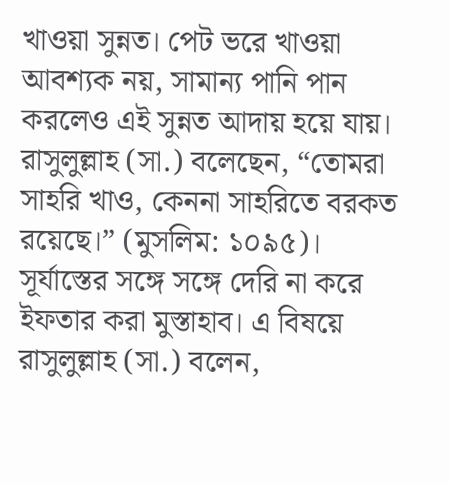খাওয়া সুন্নত। পেট ভরে খাওয়া আবশ্যক নয়, সামান্য পানি পান করলেও এই সুন্নত আদায় হয়ে যায়। রাসুলুল্লাহ (সা.) বলেছেন, “তোমরা সাহরি খাও, কেননা সাহরিতে বরকত রয়েছে।” (মুসলিম: ১০৯৫)।
সূর্যাস্তের সঙ্গে সঙ্গে দেরি না করে ইফতার করা মুস্তাহাব। এ বিষয়ে রাসুলুল্লাহ (সা.) বলেন,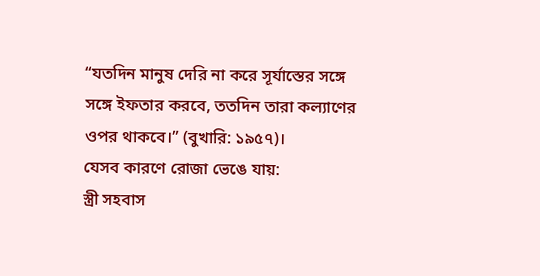“যতদিন মানুষ দেরি না করে সূর্যাস্তের সঙ্গে সঙ্গে ইফতার করবে, ততদিন তারা কল্যাণের ওপর থাকবে।” (বুখারি: ১৯৫৭)।
যেসব কারণে রোজা ভেঙে যায়:
স্ত্রী সহবাস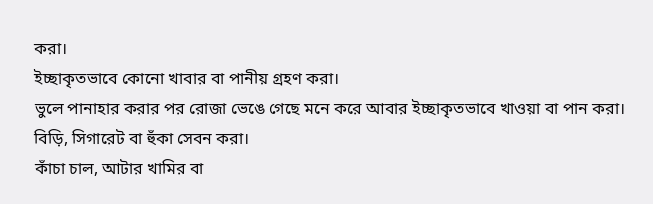করা।
ইচ্ছাকৃতভাবে কোনো খাবার বা পানীয় গ্রহণ করা।
ভুলে পানাহার করার পর রোজা ভেঙে গেছে মনে করে আবার ইচ্ছাকৃতভাবে খাওয়া বা পান করা।
বিড়ি, সিগারেট বা হুঁকা সেবন করা।
কাঁচা চাল, আটার খামির বা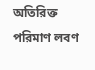অতিরিক্ত পরিমাণ লবণ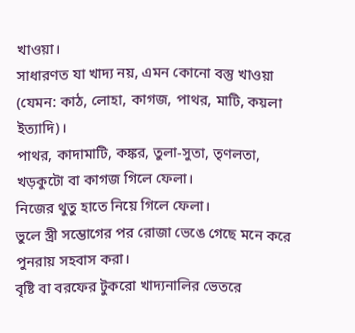খাওয়া।
সাধারণত যা খাদ্য নয়, এমন কোনো বস্তু খাওয়া (যেমন: কাঠ, লোহা, কাগজ, পাথর, মাটি, কয়লা ইত্যাদি)।
পাথর, কাদামাটি, কঙ্কর, তুলা-সুতা, তৃণলতা, খড়কুটো বা কাগজ গিলে ফেলা।
নিজের থুতু হাতে নিয়ে গিলে ফেলা।
ভুলে স্ত্রী সম্ভোগের পর রোজা ভেঙে গেছে মনে করে পুনরায় সহবাস করা।
বৃষ্টি বা বরফের টুকরো খাদ্যনালির ভেতরে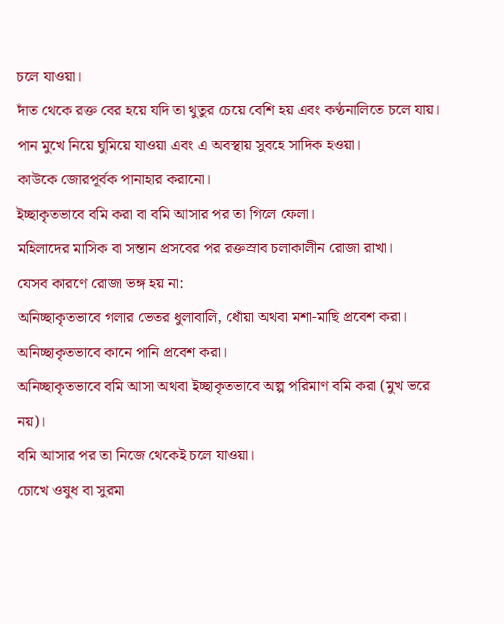চলে যাওয়া।
দাঁত থেকে রক্ত বের হয়ে যদি তা থুতুর চেয়ে বেশি হয় এবং কণ্ঠনালিতে চলে যায়।
পান মুখে নিয়ে ঘুমিয়ে যাওয়া এবং এ অবস্থায় সুবহে সাদিক হওয়া।
কাউকে জোরপূর্বক পানাহার করানো।
ইচ্ছাকৃতভাবে বমি করা বা বমি আসার পর তা গিলে ফেলা।
মহিলাদের মাসিক বা সন্তান প্রসবের পর রক্তস্রাব চলাকালীন রোজা রাখা।
যেসব কারণে রোজা ভঙ্গ হয় না:
অনিচ্ছাকৃতভাবে গলার ভেতর ধুলাবালি, ধোঁয়া অথবা মশা-মাছি প্রবেশ করা।
অনিচ্ছাকৃতভাবে কানে পানি প্রবেশ করা।
অনিচ্ছাকৃতভাবে বমি আসা অথবা ইচ্ছাকৃতভাবে অল্প পরিমাণ বমি করা (মুখ ভরে নয়)।
বমি আসার পর তা নিজে থেকেই চলে যাওয়া।
চোখে ওষুধ বা সুরমা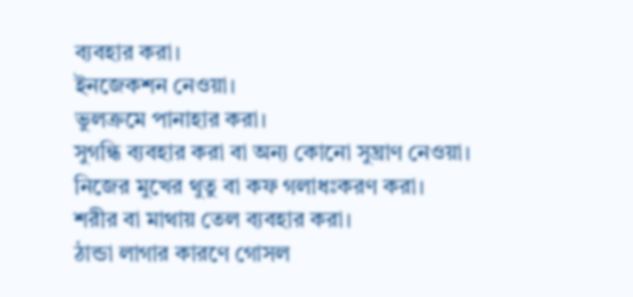ব্যবহার করা।
ইনজেকশন নেওয়া।
ভুলক্রমে পানাহার করা।
সুগন্ধি ব্যবহার করা বা অন্য কোনো সুঘ্রাণ নেওয়া।
নিজের মুখের থুতু বা কফ গলাধঃকরণ করা।
শরীর বা মাথায় তেল ব্যবহার করা।
ঠান্ডা লাগার কারণে গোসল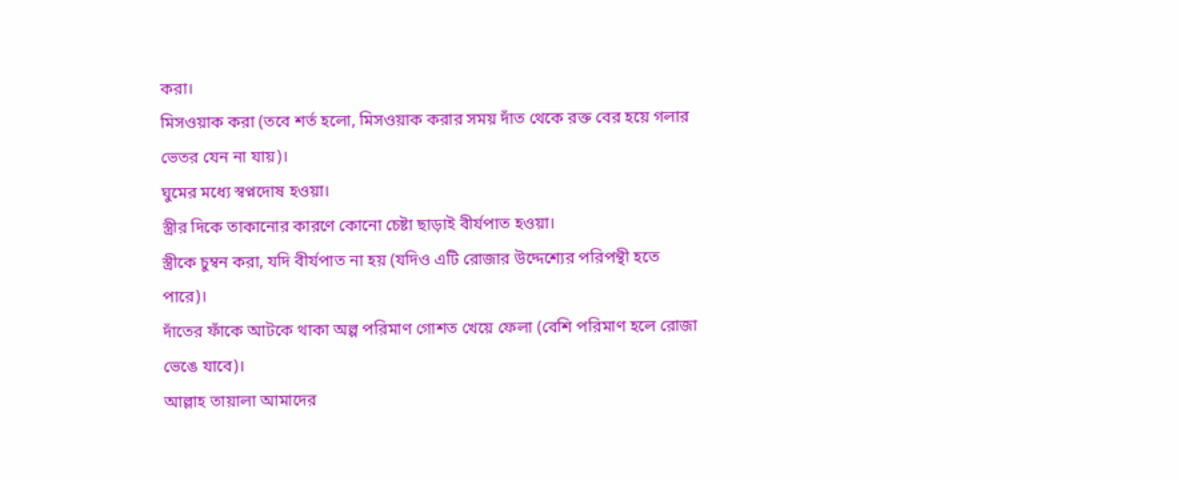করা।
মিসওয়াক করা (তবে শর্ত হলো, মিসওয়াক করার সময় দাঁত থেকে রক্ত বের হয়ে গলার ভেতর যেন না যায়)।
ঘুমের মধ্যে স্বপ্নদোষ হওয়া।
স্ত্রীর দিকে তাকানোর কারণে কোনো চেষ্টা ছাড়াই বীর্যপাত হওয়া।
স্ত্রীকে চুম্বন করা, যদি বীর্যপাত না হয় (যদিও এটি রোজার উদ্দেশ্যের পরিপন্থী হতে পারে)।
দাঁতের ফাঁকে আটকে থাকা অল্প পরিমাণ গোশত খেয়ে ফেলা (বেশি পরিমাণ হলে রোজা ভেঙে যাবে)।
আল্লাহ তায়ালা আমাদের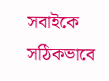সবাইকে সঠিকভাবে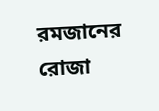রমজানের রোজা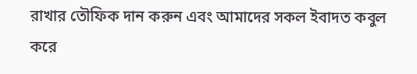রাখার তৌফিক দান করুন এবং আমাদের সকল ইবাদত কবুল করে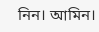নিন। আমিন।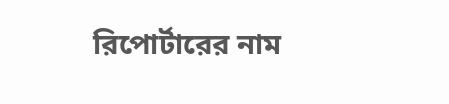রিপোর্টারের নাম